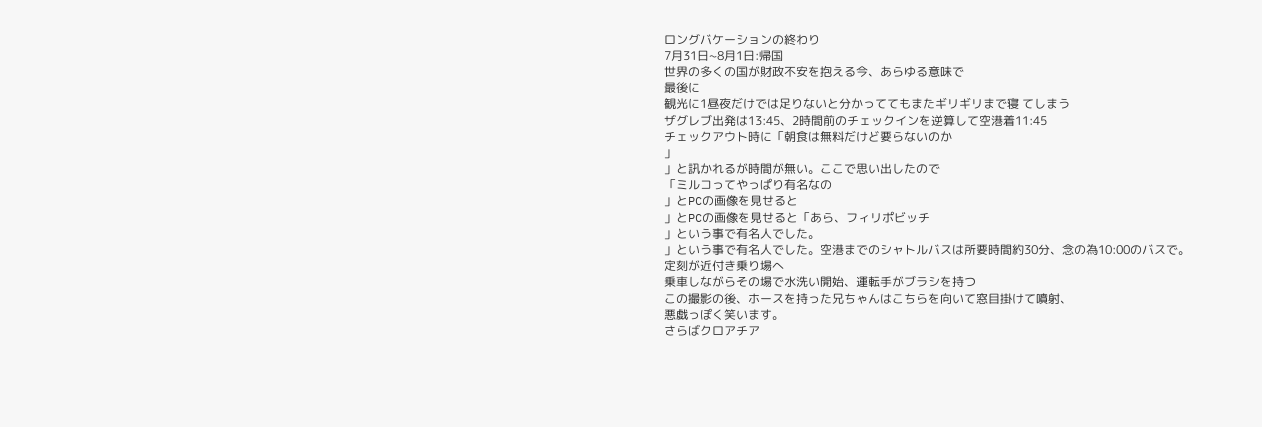ロングバケーションの終わり
7月31日~8月1日:帰国
世界の多くの国が財政不安を抱える今、あらゆる意味で
最後に
観光に1昼夜だけでは足りないと分かっててもまたギリギリまで寝 てしまう
ザグレブ出発は13:45、2時間前のチェックインを逆算して空港着11:45
チェックアウト時に「朝食は無料だけど要らないのか
」
」と訊かれるが時間が無い。ここで思い出したので
「ミルコってやっぱり有名なの
」とPCの画像を見せると
」とPCの画像を見せると「あら、フィリポビッチ
」という事で有名人でした。
」という事で有名人でした。空港までのシャトルバスは所要時間約30分、念の為10:00のバスで。
定刻が近付き乗り場へ
乗車しながらその場で水洗い開始、運転手がブラシを持つ
この撮影の後、ホースを持った兄ちゃんはこちらを向いて窓目掛けて噴射、
悪戯っぽく笑います。
さらばクロアチア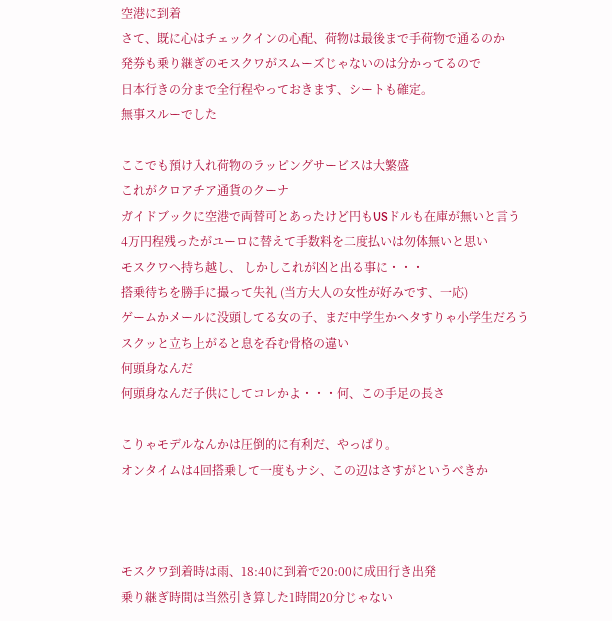空港に到着
さて、既に心はチェックインの心配、荷物は最後まで手荷物で通るのか
発券も乗り継ぎのモスクワがスムーズじゃないのは分かってるので
日本行きの分まで全行程やっておきます、シートも確定。
無事スルーでした

ここでも預け入れ荷物のラッピングサービスは大繁盛
これがクロアチア通貨のクーナ
ガイドブックに空港で両替可とあったけど円もUSドルも在庫が無いと言う
4万円程残ったがユーロに替えて手数料を二度払いは勿体無いと思い
モスクワへ持ち越し、 しかしこれが凶と出る事に・・・
搭乗待ちを勝手に撮って失礼 (当方大人の女性が好みです、一応)
ゲームかメールに没頭してる女の子、まだ中学生かヘタすりゃ小学生だろう
スクッと立ち上がると息を呑む骨格の違い
何頭身なんだ
何頭身なんだ子供にしてコレかよ・・・何、この手足の長さ

こりゃモデルなんかは圧倒的に有利だ、やっぱり。
オンタイムは4回搭乗して一度もナシ、この辺はさすがというべきか



モスクワ到着時は雨、18:40に到着で20:00に成田行き出発
乗り継ぎ時間は当然引き算した1時間20分じゃない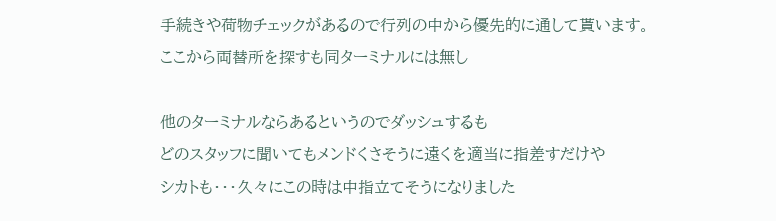手続きや荷物チェックがあるので行列の中から優先的に通して貰います。
ここから両替所を探すも同ターミナルには無し

他のターミナルならあるというのでダッシュするも
どのスタッフに聞いてもメンドくさそうに遠くを適当に指差すだけや
シカトも・・・久々にこの時は中指立てそうになりました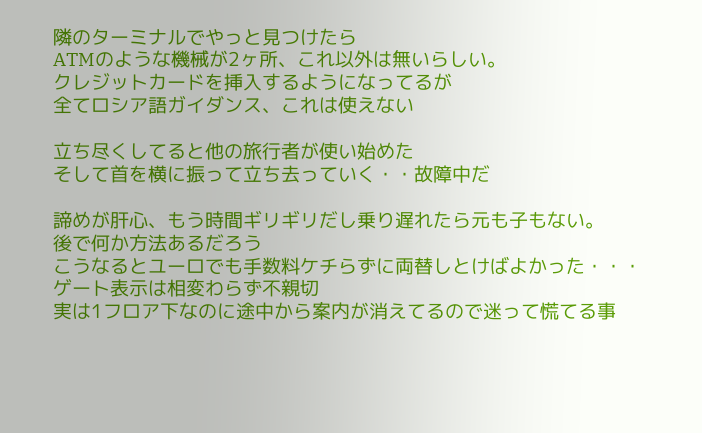隣のターミナルでやっと見つけたら
ATMのような機械が2ヶ所、これ以外は無いらしい。
クレジットカードを挿入するようになってるが
全てロシア語ガイダンス、これは使えない

立ち尽くしてると他の旅行者が使い始めた
そして首を横に振って立ち去っていく・・故障中だ

諦めが肝心、もう時間ギリギリだし乗り遅れたら元も子もない。
後で何か方法あるだろう
こうなるとユーロでも手数料ケチらずに両替しとけばよかった・・・
ゲート表示は相変わらず不親切
実は1フロア下なのに途中から案内が消えてるので迷って慌てる事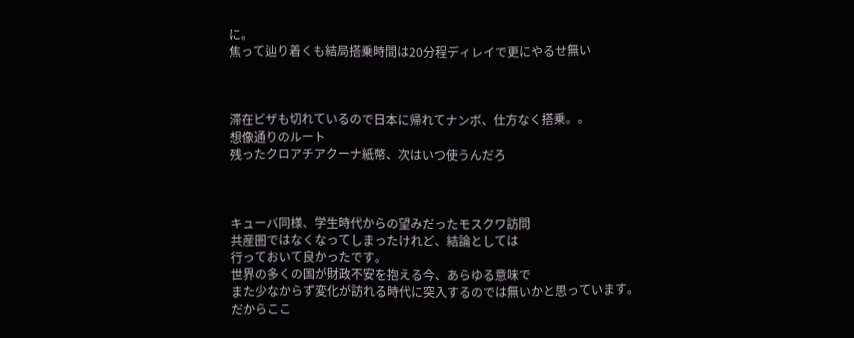に。
焦って辿り着くも結局搭乗時間は20分程ディレイで更にやるせ無い



滞在ビザも切れているので日本に帰れてナンボ、仕方なく搭乗。。
想像通りのルート
残ったクロアチアクーナ紙幣、次はいつ使うんだろ



キューバ同様、学生時代からの望みだったモスクワ訪問
共産圏ではなくなってしまったけれど、結論としては
行っておいて良かったです。
世界の多くの国が財政不安を抱える今、あらゆる意味で
また少なからず変化が訪れる時代に突入するのでは無いかと思っています。
だからここ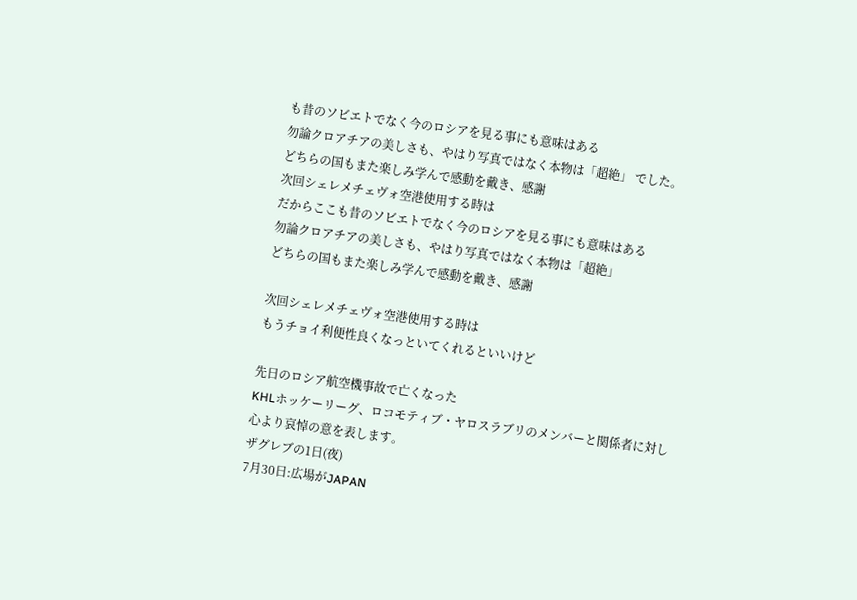も昔のソビエトでなく今のロシアを見る事にも意味はある
勿論クロアチアの美しさも、やはり写真ではなく本物は「超絶」 でした。
どちらの国もまた楽しみ学んで感動を戴き、感謝
次回シェレメチェヴォ空港使用する時は
だからここも昔のソビエトでなく今のロシアを見る事にも意味はある
勿論クロアチアの美しさも、やはり写真ではなく本物は「超絶」
どちらの国もまた楽しみ学んで感動を戴き、感謝

次回シェレメチェヴォ空港使用する時は
もうチョイ利便性良くなっといてくれるといいけど

先日のロシア航空機事故で亡くなった
KHLホッケーリーグ、ロコモティブ・ヤロスラブリのメンバーと関係者に対し
心より哀悼の意を表します。
ザグレブの1日(夜)
7月30日:広場がJAPAN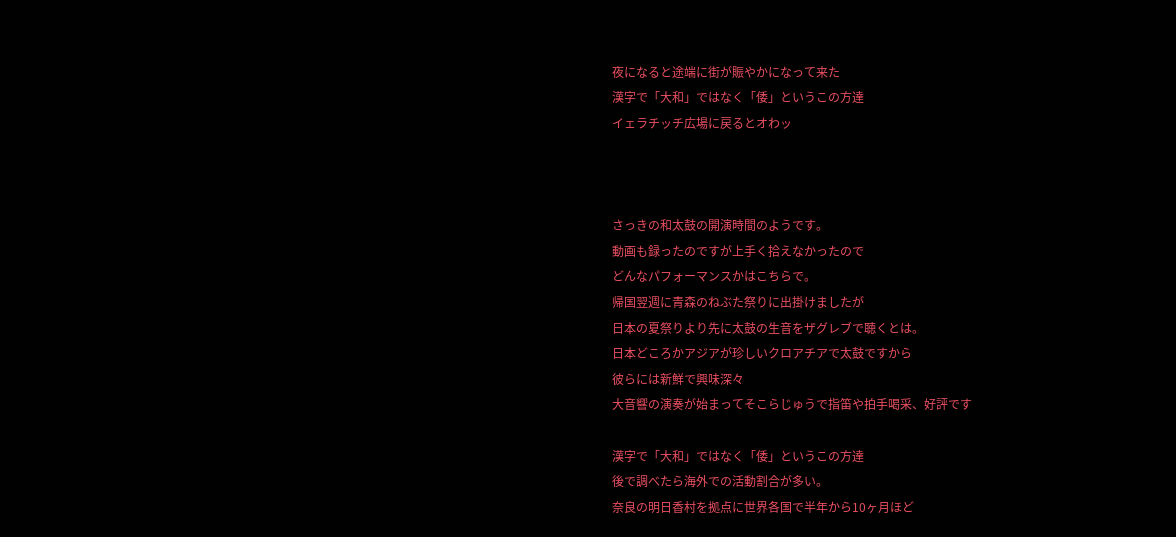夜になると途端に街が賑やかになって来た
漢字で「大和」ではなく「倭」というこの方達
イェラチッチ広場に戻るとオわッ



さっきの和太鼓の開演時間のようです。
動画も録ったのですが上手く拾えなかったので
どんなパフォーマンスかはこちらで。
帰国翌週に青森のねぶた祭りに出掛けましたが
日本の夏祭りより先に太鼓の生音をザグレブで聴くとは。
日本どころかアジアが珍しいクロアチアで太鼓ですから
彼らには新鮮で興味深々
大音響の演奏が始まってそこらじゅうで指笛や拍手喝采、好評です

漢字で「大和」ではなく「倭」というこの方達
後で調べたら海外での活動割合が多い。
奈良の明日香村を拠点に世界各国で半年から10ヶ月ほど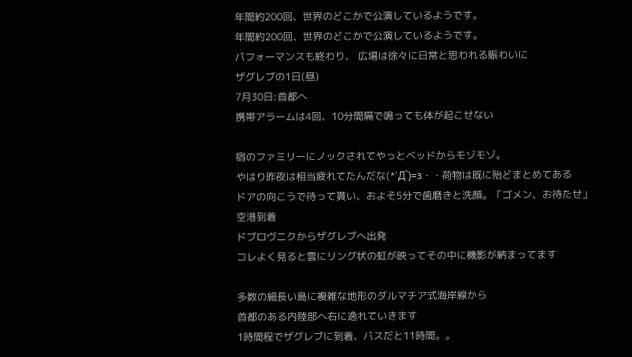年間約200回、世界のどこかで公演しているようです。
年間約200回、世界のどこかで公演しているようです。
パフォーマンスも終わり、 広場は徐々に日常と思われる賑わいに
ザグレブの1日(昼)
7月30日:首都へ
携帯アラームは4回、10分間隔で鳴っても体が起こせない

宿のファミリーにノックされてやっとベッドからモゾモゾ。
やはり昨夜は相当疲れてたんだな(*´Д`)=з・・荷物は既に殆どまとめてある
ドアの向こうで待って貰い、およそ5分で歯磨きと洗顔。「ゴメン、お待たせ」
空港到着
ドブロヴニクからザグレブへ出発
コレよく見ると雲にリング状の虹が映ってその中に機影が納まってます

多数の細長い島に複雑な地形のダルマチア式海岸線から
首都のある内陸部へ右に逸れていきます
1時間程でザグレブに到着、バスだと11時間。。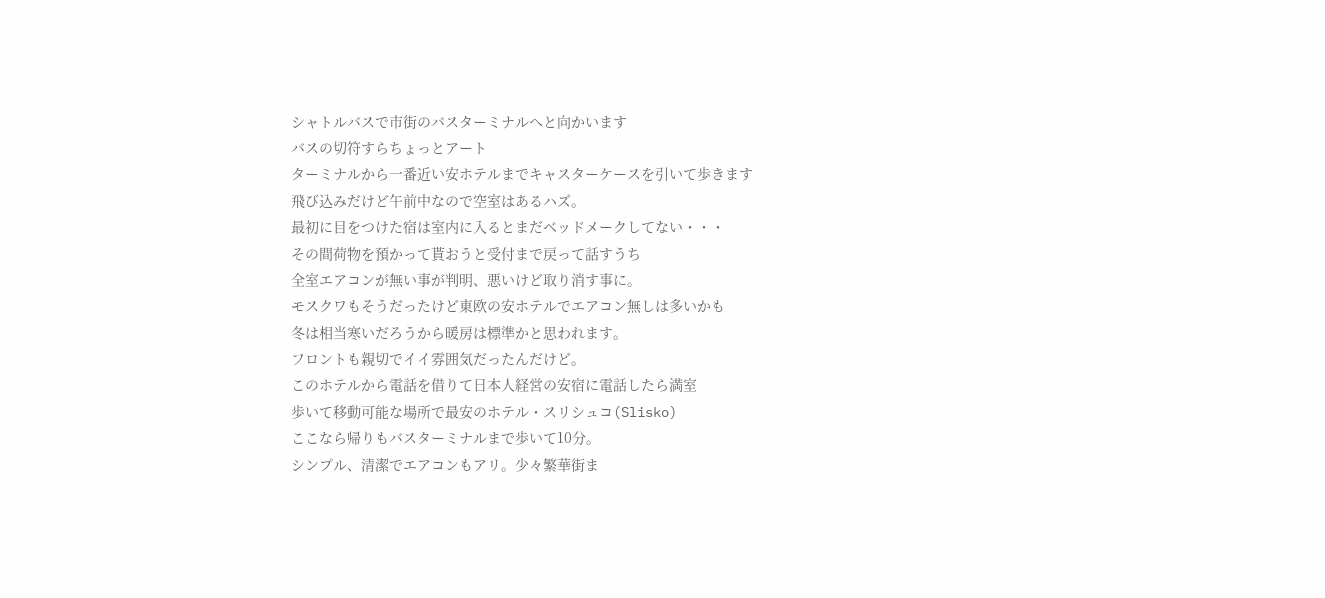シャトルバスで市街のバスターミナルへと向かいます
バスの切符すらちょっとアート
ターミナルから一番近い安ホテルまでキャスターケースを引いて歩きます
飛び込みだけど午前中なので空室はあるハズ。
最初に目をつけた宿は室内に入るとまだベッドメークしてない・・・
その間荷物を預かって貰おうと受付まで戻って話すうち
全室エアコンが無い事が判明、悪いけど取り消す事に。
モスクワもそうだったけど東欧の安ホテルでエアコン無しは多いかも
冬は相当寒いだろうから暖房は標準かと思われます。
フロントも親切でイイ雰囲気だったんだけど。
このホテルから電話を借りて日本人経営の安宿に電話したら満室
歩いて移動可能な場所で最安のホテル・スリシュコ(Slisko)
ここなら帰りもバスターミナルまで歩いて10分。
シンプル、清潔でエアコンもアリ。少々繁華街ま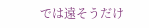では遠そうだけ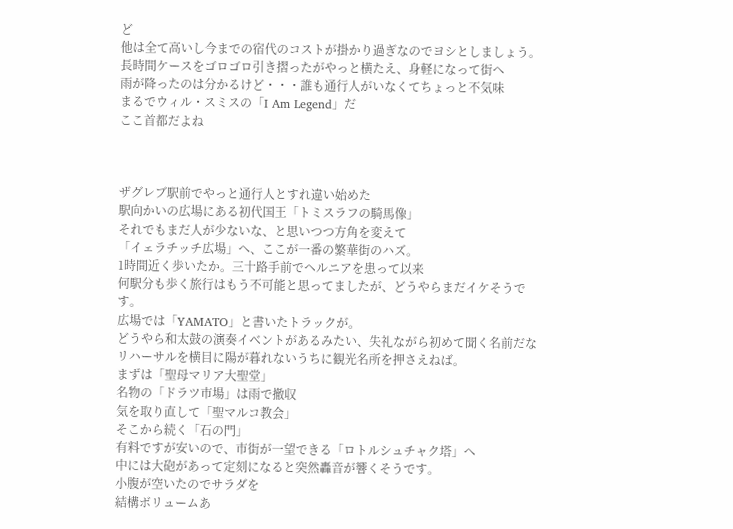ど
他は全て高いし今までの宿代のコストが掛かり過ぎなのでヨシとしましょう。
長時間ケースをゴロゴロ引き摺ったがやっと横たえ、身軽になって街へ
雨が降ったのは分かるけど・・・誰も通行人がいなくてちょっと不気味
まるでウィル・スミスの「I Am Legend」だ
ここ首都だよね



ザグレブ駅前でやっと通行人とすれ違い始めた
駅向かいの広場にある初代国王「トミスラフの騎馬像」
それでもまだ人が少ないな、と思いつつ方角を変えて
「イェラチッチ広場」へ、ここが一番の繁華街のハズ。
1時間近く歩いたか。三十路手前でヘルニアを患って以来
何駅分も歩く旅行はもう不可能と思ってましたが、どうやらまだイケそうです。
広場では「YAMATO」と書いたトラックが。
どうやら和太鼓の演奏イベントがあるみたい、失礼ながら初めて聞く名前だな
リハーサルを横目に陽が暮れないうちに観光名所を押さえねば。
まずは「聖母マリア大聖堂」
名物の「ドラツ市場」は雨で撤収
気を取り直して「聖マルコ教会」
そこから続く「石の門」
有料ですが安いので、市街が一望できる「ロトルシュチャク塔」へ
中には大砲があって定刻になると突然轟音が響くそうです。
小腹が空いたのでサラダを
結構ボリュームあ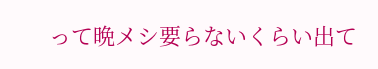って晩メシ要らないくらい出て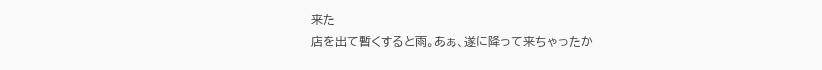来た
店を出て暫くすると雨。あぁ、遂に降って来ちゃったか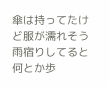傘は持ってたけど服が濡れそう
雨宿りしてると何とか歩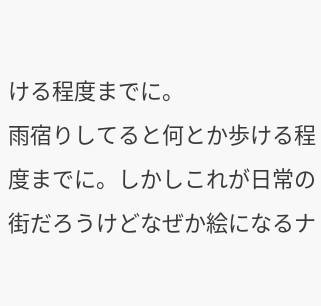ける程度までに。
雨宿りしてると何とか歩ける程度までに。しかしこれが日常の街だろうけどなぜか絵になるナ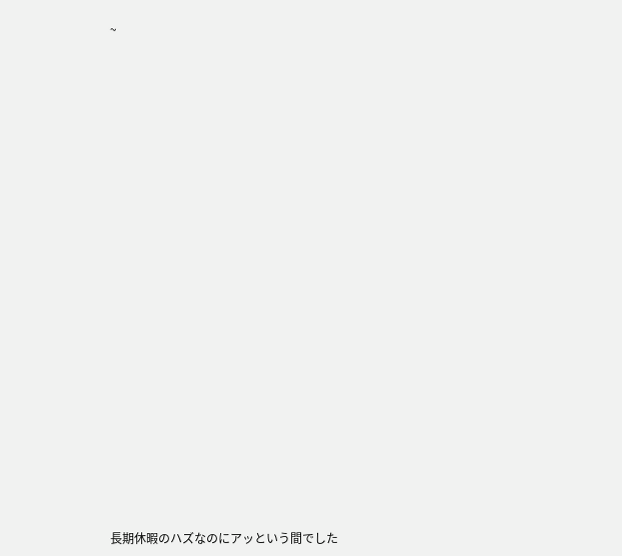~

























長期休暇のハズなのにアッという間でした